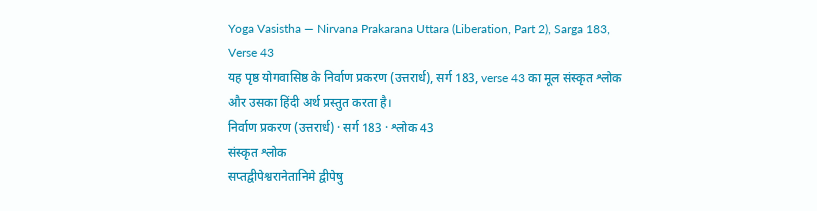Yoga Vasistha — Nirvana Prakarana Uttara (Liberation, Part 2), Sarga 183, Verse 43
यह पृष्ठ योगवासिष्ठ के निर्वाण प्रकरण (उत्तरार्ध), सर्ग 183, verse 43 का मूल संस्कृत श्लोक और उसका हिंदी अर्थ प्रस्तुत करता है।
निर्वाण प्रकरण (उत्तरार्ध) · सर्ग 183 · श्लोक 43
संस्कृत श्लोक
सप्तद्वीपेश्वरानेतानिमे द्वीपेषु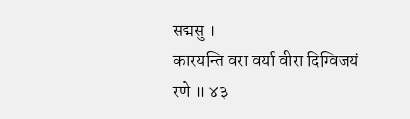सद्मसु ।
कारयन्ति वरा वर्या वीरा दिग्विजयं रणे ॥ ४३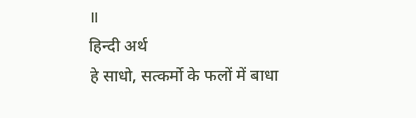॥
हिन्दी अर्थ
हे साधो, सत्कर्मो के फलों में बाधा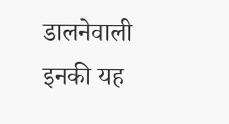डालनेवाली इनकी यह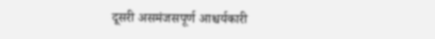दूसरी असमंजसपूर्ण आश्चर्यकारी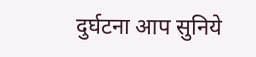दुर्घटना आप सुनिये